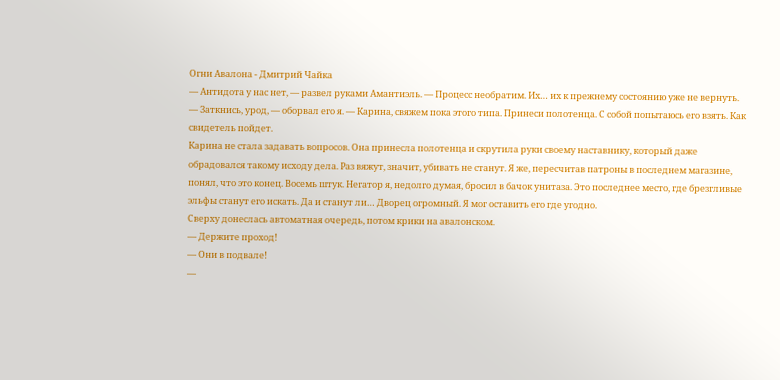Огни Авалона - Дмитрий Чайка
— Антидота у нас нет, — развел руками Амантиэль. — Процесс необратим. Их… их к прежнему состоянию уже не вернуть.
— Заткнись, урод, — оборвал его я. — Карина, свяжем пока этого типа. Принеси полотенца. С собой попытаюсь его взять. Как свидетель пойдет.
Карина не стала задавать вопросов. Она принесла полотенца и скрутила руки своему наставнику, который даже обрадовался такому исходу дела. Раз вяжут, значит, убивать не станут. Я же, пересчитав патроны в последнем магазине, понял, что это конец. Восемь штук. Негатор я, недолго думая, бросил в бачок унитаза. Это последнее место, где брезгливые эльфы станут его искать. Да и станут ли… Дворец огромный. Я мог оставить его где угодно.
Сверху донеслась автоматная очередь, потом крики на авалонском.
— Держите проход!
— Они в подвале!
—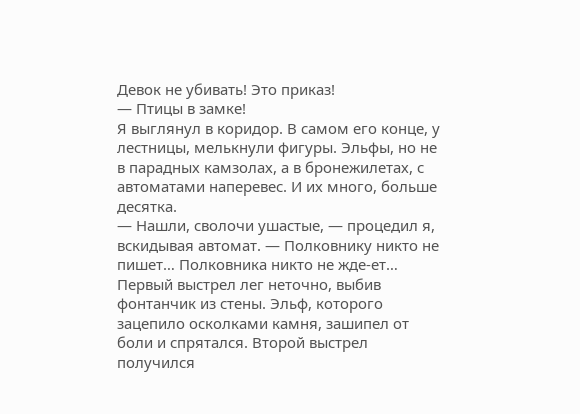Девок не убивать! Это приказ!
— Птицы в замке!
Я выглянул в коридор. В самом его конце, у лестницы, мелькнули фигуры. Эльфы, но не в парадных камзолах, а в бронежилетах, с автоматами наперевес. И их много, больше десятка.
— Нашли, сволочи ушастые, — процедил я, вскидывая автомат. — Полковнику никто не пишет… Полковника никто не жде-ет…
Первый выстрел лег неточно, выбив фонтанчик из стены. Эльф, которого зацепило осколками камня, зашипел от боли и спрятался. Второй выстрел получился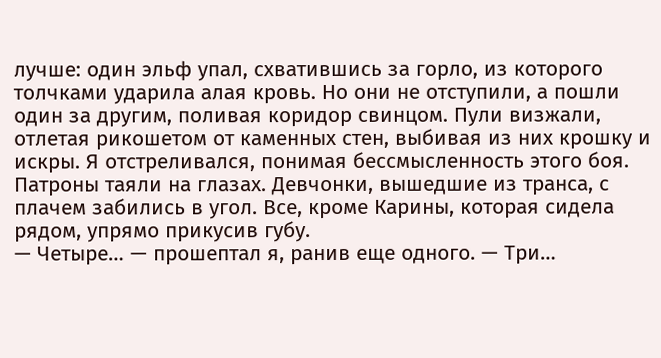лучше: один эльф упал, схватившись за горло, из которого толчками ударила алая кровь. Но они не отступили, а пошли один за другим, поливая коридор свинцом. Пули визжали, отлетая рикошетом от каменных стен, выбивая из них крошку и искры. Я отстреливался, понимая бессмысленность этого боя. Патроны таяли на глазах. Девчонки, вышедшие из транса, с плачем забились в угол. Все, кроме Карины, которая сидела рядом, упрямо прикусив губу.
— Четыре… — прошептал я, ранив еще одного. — Три…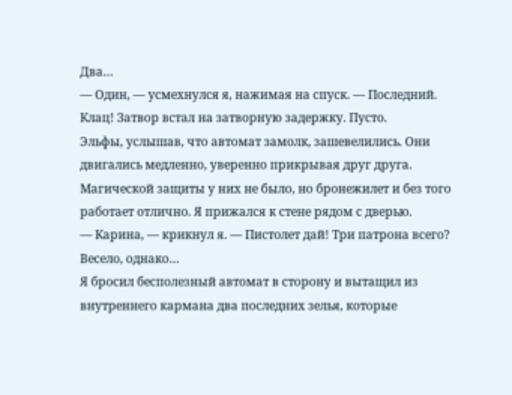Два…
— Один, — усмехнулся я, нажимая на спуск. — Последний.
Клац! Затвор встал на затворную задержку. Пусто.
Эльфы, услышав, что автомат замолк, зашевелились. Они двигались медленно, уверенно прикрывая друг друга. Магической защиты у них не было, но бронежилет и без того работает отлично. Я прижался к стене рядом с дверью.
— Карина, — крикнул я. — Пистолет дай! Три патрона всего? Весело, однако…
Я бросил бесполезный автомат в сторону и вытащил из внутреннего кармана два последних зелья, которые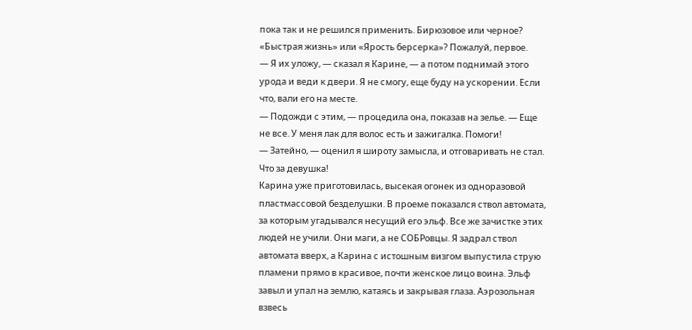пока так и не решился применить. Бирюзовое или черное? «Быстрая жизнь» или «Ярость берсерка»? Пожалуй, первое.
— Я их уложу, — сказал я Карине, — а потом поднимай этого урода и веди к двери. Я не смогу, еще буду на ускорении. Если что, вали его на месте.
— Подожди с этим, — процедила она, показав на зелье. — Еще не все. У меня лак для волос есть и зажигалка. Помоги!
— Затейно, — оценил я широту замысла, и отговаривать не стал. Что за девушка!
Карина уже приготовилась, высекая огонек из одноразовой пластмассовой безделушки. В проеме показался ствол автомата, за которым угадывался несущий его эльф. Все же зачистке этих людей не учили. Они маги, а не СОБРовцы. Я задрал ствол автомата вверх, а Карина с истошным визгом выпустила струю пламени прямо в красивое, почти женское лицо воина. Эльф завыл и упал на землю, катаясь и закрывая глаза. Аэрозольная взвесь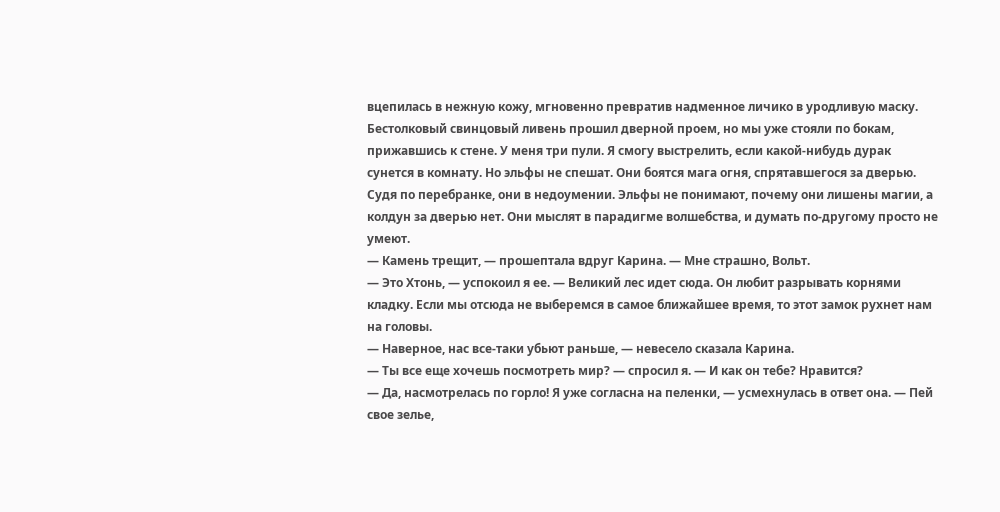вцепилась в нежную кожу, мгновенно превратив надменное личико в уродливую маску.
Бестолковый свинцовый ливень прошил дверной проем, но мы уже стояли по бокам, прижавшись к стене. У меня три пули. Я смогу выстрелить, если какой-нибудь дурак сунется в комнату. Но эльфы не спешат. Они боятся мага огня, спрятавшегося за дверью. Судя по перебранке, они в недоумении. Эльфы не понимают, почему они лишены магии, а колдун за дверью нет. Они мыслят в парадигме волшебства, и думать по-другому просто не умеют.
— Камень трещит, — прошептала вдруг Карина. — Мне страшно, Вольт.
— Это Хтонь, — успокоил я ее. — Великий лес идет сюда. Он любит разрывать корнями кладку. Если мы отсюда не выберемся в самое ближайшее время, то этот замок рухнет нам на головы.
— Наверное, нас все-таки убьют раньше, — невесело сказала Карина.
— Ты все еще хочешь посмотреть мир? — спросил я. — И как он тебе? Нравится?
— Да, насмотрелась по горло! Я уже согласна на пеленки, — усмехнулась в ответ она. — Пей свое зелье,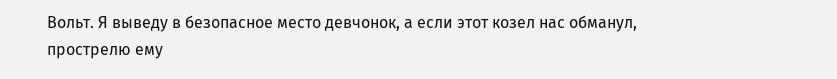Вольт. Я выведу в безопасное место девчонок, а если этот козел нас обманул, прострелю ему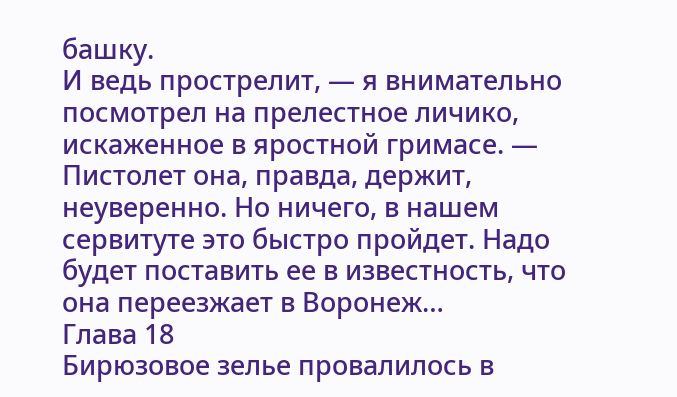башку.
И ведь прострелит, — я внимательно посмотрел на прелестное личико, искаженное в яростной гримасе. — Пистолет она, правда, держит, неуверенно. Но ничего, в нашем сервитуте это быстро пройдет. Надо будет поставить ее в известность, что она переезжает в Воронеж…
Глава 18
Бирюзовое зелье провалилось в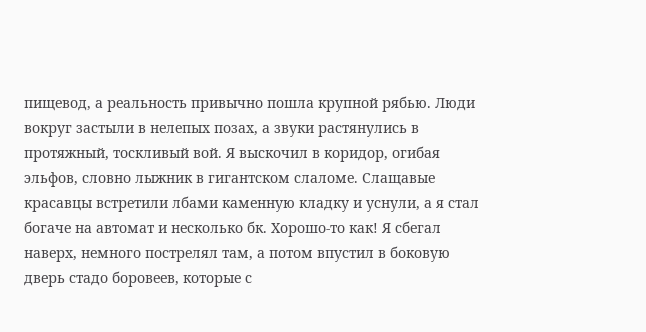пищевод, а реальность привычно пошла крупной рябью. Люди вокруг застыли в нелепых позах, а звуки растянулись в протяжный, тоскливый вой. Я выскочил в коридор, огибая эльфов, словно лыжник в гигантском слаломе. Слащавые красавцы встретили лбами каменную кладку и уснули, а я стал богаче на автомат и несколько бк. Хорошо-то как! Я сбегал наверх, немного пострелял там, а потом впустил в боковую дверь стадо боровеев, которые с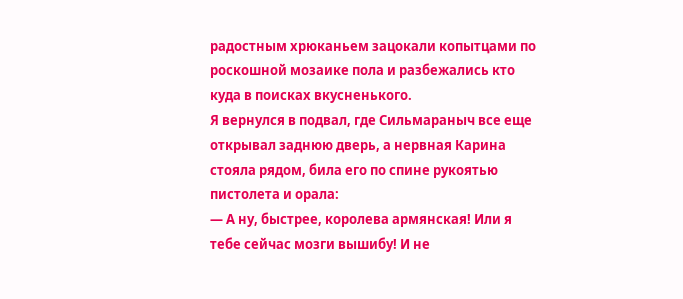радостным хрюканьем зацокали копытцами по роскошной мозаике пола и разбежались кто куда в поисках вкусненького.
Я вернулся в подвал, где Сильмараныч все еще открывал заднюю дверь, а нервная Карина стояла рядом, била его по спине рукоятью пистолета и орала:
— А ну, быстрее, королева армянская! Или я тебе сейчас мозги вышибу! И не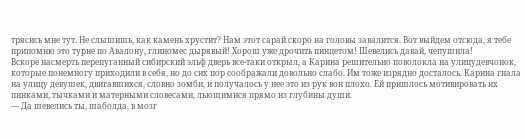трясись мне тут. Не слышишь, как камень хрустит? Нам этот сарай скоро на головы завалится. Вот выйдем отсюда, я тебе припомню это турне по Авалону, глиномес дырявый! Хорош уже дрочить пинцетом! Шевелись давай, чепушила!
Вскоре насмерть перепуганный сибирский эльф дверь все-таки открыл, а Карина решительно поволокла на улицудевчонок, которые понемногу приходили в себя, но до сих пор соображали довольно слабо. Им тоже изрядно досталось. Карина гнала на улицу девушек, двигавшихся, словно зомби, и получалось у нее это из рук вон плохо. Ей пришлось мотивировать их пинками, тычками и матерными словесами, льющимися прямо из глубины души.
— Да шевелись ты, шаболда, в мозг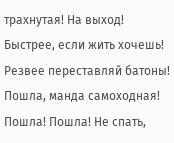трахнутая! На выход! Быстрее, если жить хочешь! Резвее переставляй батоны! Пошла, манда самоходная! Пошла! Пошла! Не спать,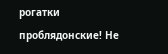рогатки проблядонские! Не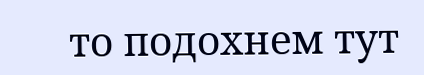то подохнем тут